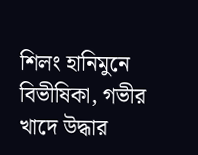শিলং হানিমুনে বিভীষিকা, গভীর খাদে উদ্ধার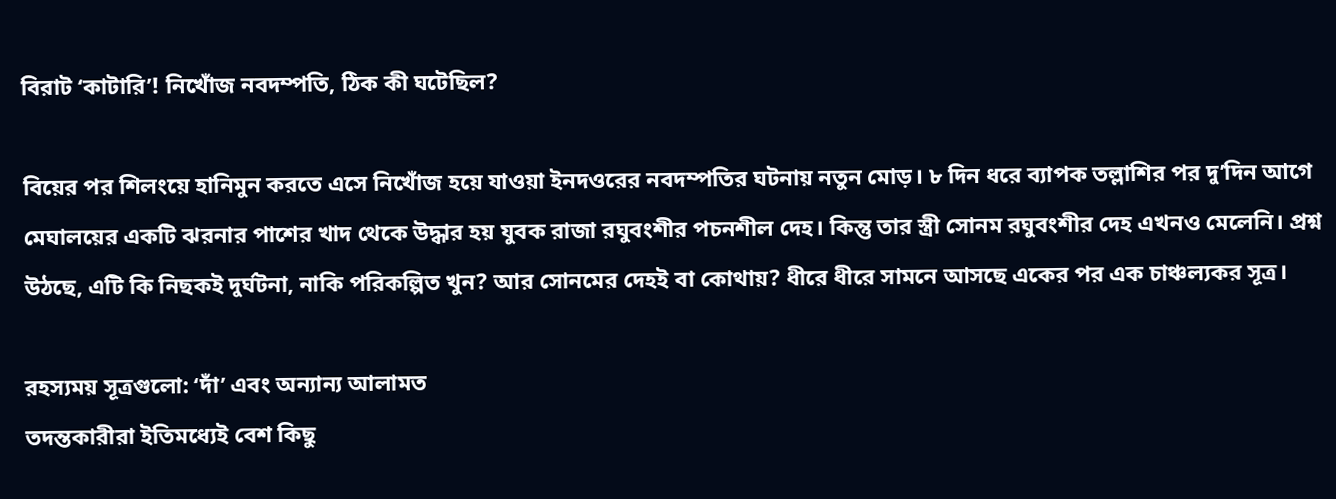বিরাট ‘কাটারি’! নিখোঁজ নবদম্পতি, ঠিক কী ঘটেছিল?

বিয়ের পর শিলংয়ে হানিমুন করতে এসে নিখোঁজ হয়ে যাওয়া ইনদওরের নবদম্পতির ঘটনায় নতুন মোড়। ৮ দিন ধরে ব্যাপক তল্লাশির পর দু’দিন আগে মেঘালয়ের একটি ঝরনার পাশের খাদ থেকে উদ্ধার হয় যুবক রাজা রঘুবংশীর পচনশীল দেহ। কিন্তু তার স্ত্রী সোনম রঘুবংশীর দেহ এখনও মেলেনি। প্রশ্ন উঠছে, এটি কি নিছকই দুর্ঘটনা, নাকি পরিকল্পিত খুন? আর সোনমের দেহই বা কোথায়? ধীরে ধীরে সামনে আসছে একের পর এক চাঞ্চল্যকর সূত্র।

রহস্যময় সূত্রগুলো: ‘দাঁ’ এবং অন্যান্য আলামত
তদন্তকারীরা ইতিমধ্যেই বেশ কিছু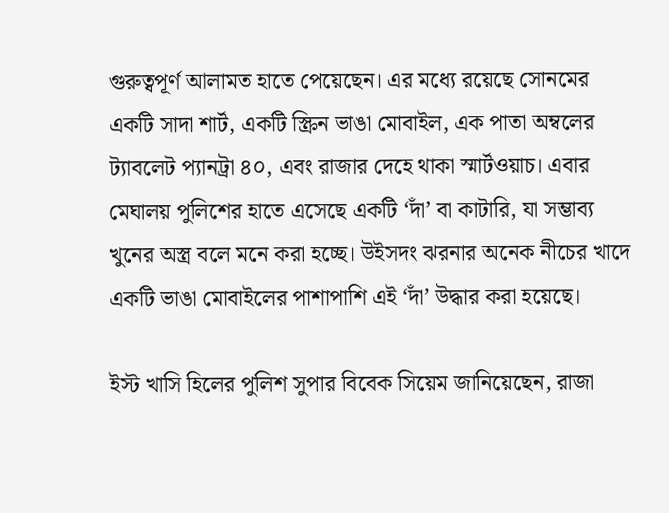গুরুত্বপূর্ণ আলামত হাতে পেয়েছেন। এর মধ্যে রয়েছে সোনমের একটি সাদা শার্ট, একটি স্ক্রিন ভাঙা মোবাইল, এক পাতা অম্বলের ট্যাবলেট প্যানট্রা ৪০, এবং রাজার দেহে থাকা স্মার্টওয়াচ। এবার মেঘালয় পুলিশের হাতে এসেছে একটি ‘দাঁ’ বা কাটারি, যা সম্ভাব্য খুনের অস্ত্র বলে মনে করা হচ্ছে। উইসদং ঝরনার অনেক নীচের খাদে একটি ভাঙা মোবাইলের পাশাপাশি এই ‘দাঁ’ উদ্ধার করা হয়েছে।

ইস্ট খাসি হিলের পুলিশ সুপার বিবেক সিয়েম জানিয়েছেন, রাজা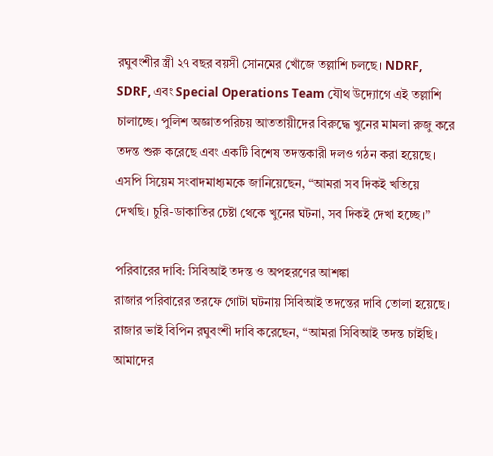রঘুবংশীর স্ত্রী ২৭ বছর বয়সী সোনমের খোঁজে তল্লাশি চলছে। NDRF, SDRF, এবং Special Operations Team যৌথ উদ্যোগে এই তল্লাশি চালাচ্ছে। পুলিশ অজ্ঞাতপরিচয় আততায়ীদের বিরুদ্ধে খুনের মামলা রুজু করে তদন্ত শুরু করেছে এবং একটি বিশেষ তদন্তকারী দলও গঠন করা হয়েছে। এসপি সিয়েম সংবাদমাধ্যমকে জানিয়েছেন, “আমরা সব দিকই খতিয়ে দেখছি। চুরি-ডাকাতির চেষ্টা থেকে খুনের ঘটনা, সব দিকই দেখা হচ্ছে।”

পরিবারের দাবি: সিবিআই তদন্ত ও অপহরণের আশঙ্কা
রাজার পরিবারের তরফে গোটা ঘটনায় সিবিআই তদন্তের দাবি তোলা হয়েছে। রাজার ভাই বিপিন রঘুবংশী দাবি করেছেন, “আমরা সিবিআই তদন্ত চাইছি। আমাদের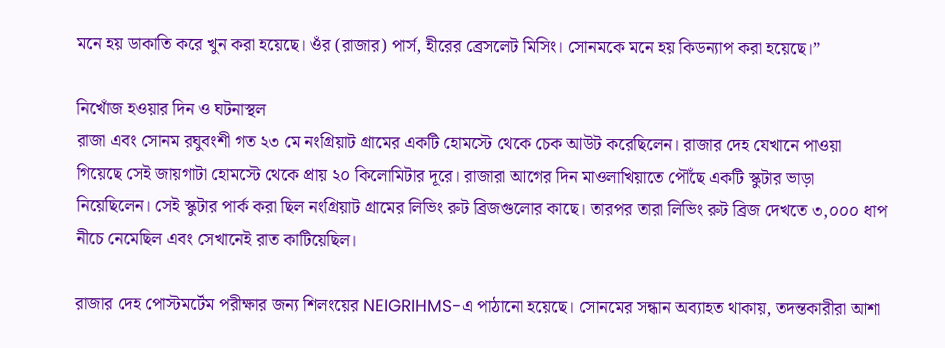মনে হয় ডাকাতি করে খুন করা হয়েছে। ওঁর (রাজার) পার্স, হীরের ব্রেসলেট মিসিং। সোনমকে মনে হয় কিডন্যাপ করা হয়েছে।”

নিখোঁজ হওয়ার দিন ও ঘটনাস্থল
রাজা এবং সোনম রঘুবংশী গত ২৩ মে নংগ্রিয়াট গ্রামের একটি হোমস্টে থেকে চেক আউট করেছিলেন। রাজার দেহ যেখানে পাওয়া গিয়েছে সেই জায়গাটা হোমস্টে থেকে প্রায় ২০ কিলোমিটার দূরে। রাজারা আগের দিন মাওলাখিয়াতে পৌঁছে একটি স্কুটার ভাড়া নিয়েছিলেন। সেই স্কুটার পার্ক করা ছিল নংগ্রিয়াট গ্রামের লিভিং রুট ব্রিজগুলোর কাছে। তারপর তারা লিভিং রুট ব্রিজ দেখতে ৩,০০০ ধাপ নীচে নেমেছিল এবং সেখানেই রাত কাটিয়েছিল।

রাজার দেহ পোস্টমর্টেম পরীক্ষার জন্য শিলংয়ের NEIGRIHMS-এ পাঠানো হয়েছে। সোনমের সন্ধান অব্যাহত থাকায়, তদন্তকারীরা আশা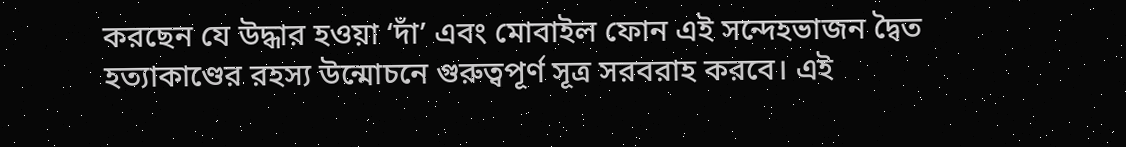করছেন যে উদ্ধার হওয়া ‘দাঁ’ এবং মোবাইল ফোন এই সন্দেহভাজন দ্বৈত হত্যাকাণ্ডের রহস্য উন্মোচনে গুরুত্বপূর্ণ সূত্র সরবরাহ করবে। এই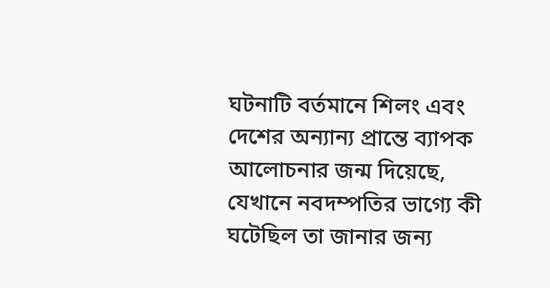ঘটনাটি বর্তমানে শিলং এবং দেশের অন্যান্য প্রান্তে ব্যাপক আলোচনার জন্ম দিয়েছে, যেখানে নবদম্পতির ভাগ্যে কী ঘটেছিল তা জানার জন্য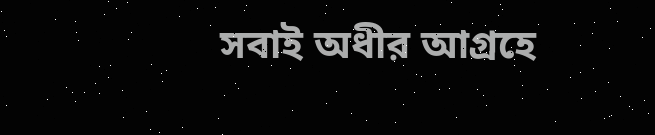সবাই অধীর আগ্রহে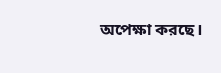অপেক্ষা করছে।